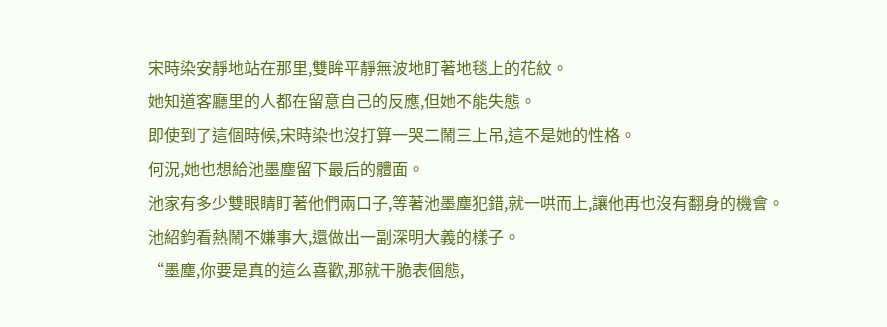宋時染安靜地站在那里,雙眸平靜無波地盯著地毯上的花紋。
她知道客廳里的人都在留意自己的反應,但她不能失態。
即使到了這個時候,宋時染也沒打算一哭二鬧三上吊,這不是她的性格。
何況,她也想給池墨塵留下最后的體面。
池家有多少雙眼睛盯著他們兩口子,等著池墨塵犯錯,就一哄而上,讓他再也沒有翻身的機會。
池紹鈞看熱鬧不嫌事大,還做出一副深明大義的樣子。
“墨塵,你要是真的這么喜歡,那就干脆表個態,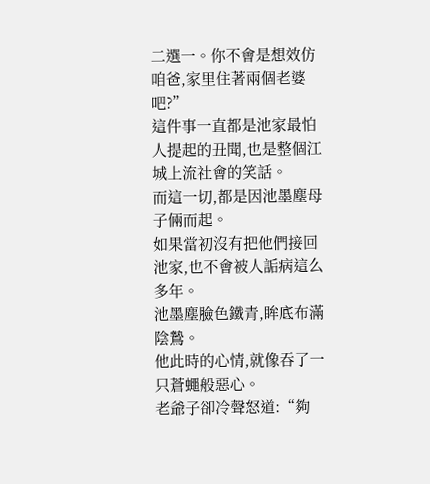二選一。你不會是想效仿咱爸,家里住著兩個老婆吧?”
這件事一直都是池家最怕人提起的丑聞,也是整個江城上流社會的笑話。
而這一切,都是因池墨塵母子倆而起。
如果當初沒有把他們接回池家,也不會被人詬病這么多年。
池墨塵臉色鐵青,眸底布滿陰鷙。
他此時的心情,就像吞了一只蒼蠅般惡心。
老爺子卻冷聲怒道:“夠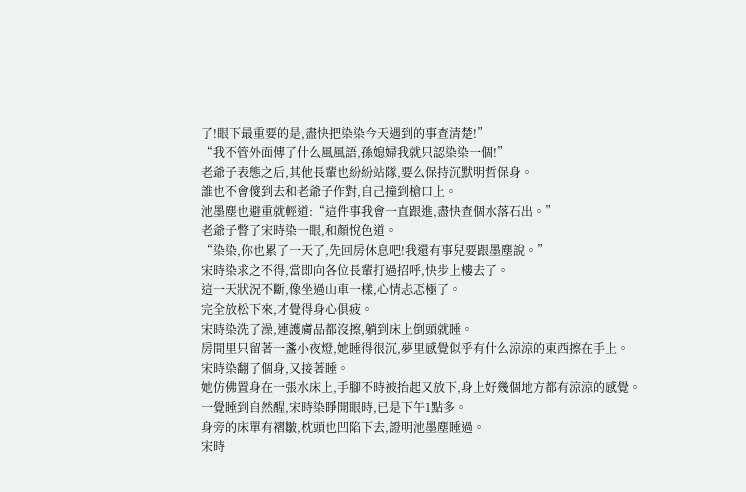了!眼下最重要的是,盡快把染染今天遇到的事查清楚!”
“我不管外面傳了什么風風語,孫媳婦我就只認染染一個!”
老爺子表態之后,其他長輩也紛紛站隊,要么保持沉默明哲保身。
誰也不會傻到去和老爺子作對,自己撞到槍口上。
池墨塵也避重就輕道:“這件事我會一直跟進,盡快查個水落石出。”
老爺子瞥了宋時染一眼,和顏悅色道。
“染染,你也累了一天了,先回房休息吧!我還有事兒要跟墨塵說。”
宋時染求之不得,當即向各位長輩打過招呼,快步上樓去了。
這一天狀況不斷,像坐過山車一樣,心情忐忑極了。
完全放松下來,才覺得身心俱疲。
宋時染洗了澡,連護膚品都沒擦,躺到床上倒頭就睡。
房間里只留著一盞小夜燈,她睡得很沉,夢里感覺似乎有什么涼涼的東西擦在手上。
宋時染翻了個身,又接著睡。
她仿佛置身在一張水床上,手腳不時被抬起又放下,身上好幾個地方都有涼涼的感覺。
一覺睡到自然醒,宋時染睜開眼時,已是下午1點多。
身旁的床單有褶皺,枕頭也凹陷下去,證明池墨塵睡過。
宋時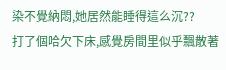染不覺納悶,她居然能睡得這么沉??
打了個哈欠下床,感覺房間里似乎飄散著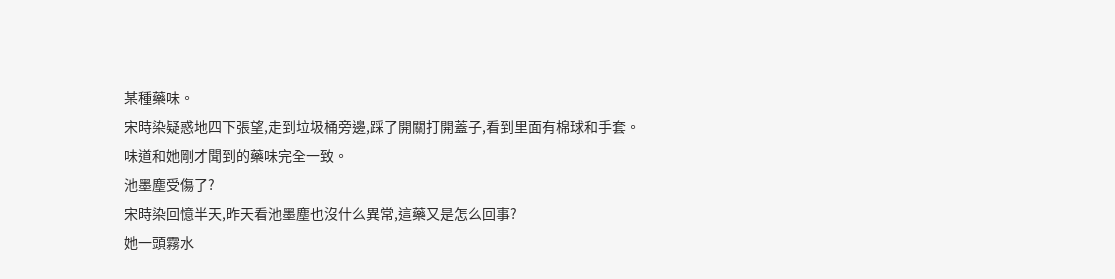某種藥味。
宋時染疑惑地四下張望,走到垃圾桶旁邊,踩了開關打開蓋子,看到里面有棉球和手套。
味道和她剛才聞到的藥味完全一致。
池墨塵受傷了?
宋時染回憶半天,昨天看池墨塵也沒什么異常,這藥又是怎么回事?
她一頭霧水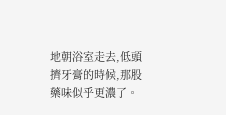地朝浴室走去,低頭擠牙膏的時候,那股藥味似乎更濃了。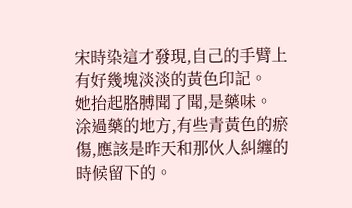宋時染這才發現,自己的手臂上有好幾塊淡淡的黃色印記。
她抬起胳膊聞了聞,是藥味。
涂過藥的地方,有些青黃色的瘀傷,應該是昨天和那伙人糾纏的時候留下的。